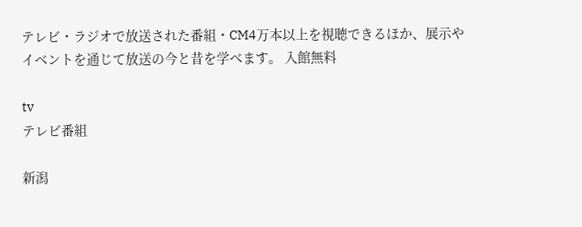テレビ・ラジオで放送された番組・CM4万本以上を視聴できるほか、展示やイベントを通じて放送の今と昔を学べます。 入館無料

tv
テレビ番組

新潟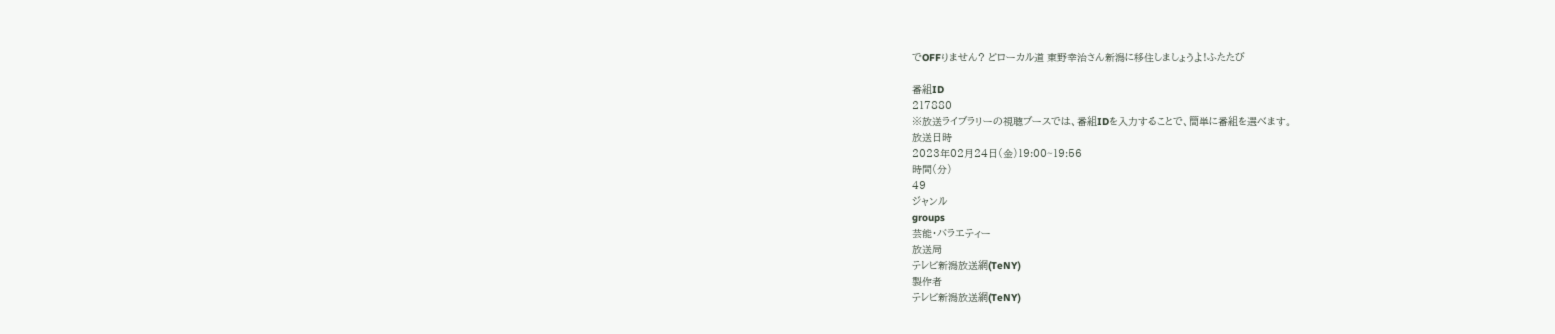でOFFりません? どローカル道 東野幸治さん新潟に移住しましょうよ!ふたたび

番組ID
217880
※放送ライブラリーの視聴ブースでは、番組IDを入力することで、簡単に番組を選べます。
放送日時
2023年02月24日(金)19:00~19:56
時間(分)
49
ジャンル
groups
芸能・バラエティー
放送局
テレビ新潟放送網(TeNY)
製作者
テレビ新潟放送網(TeNY)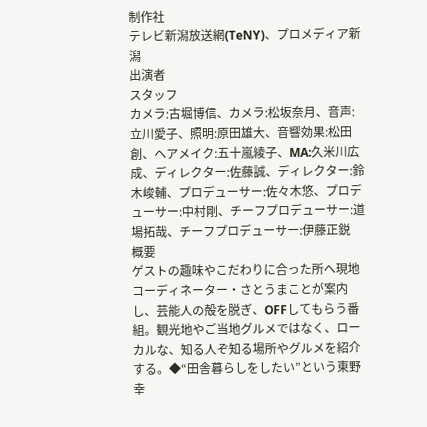制作社
テレビ新潟放送網(TeNY)、プロメディア新潟
出演者
スタッフ
カメラ:古堀博信、カメラ:松坂奈月、音声:立川愛子、照明:原田雄大、音響効果:松田創、ヘアメイク:五十嵐綾子、MA:久米川広成、ディレクター:佐藤誠、ディレクター:鈴木峻輔、プロデューサー:佐々木悠、プロデューサー:中村剛、チーフプロデューサー:道場拓哉、チーフプロデューサー:伊藤正鋭
概要
ゲストの趣味やこだわりに合った所へ現地コーディネーター・さとうまことが案内し、芸能人の殻を脱ぎ、OFFしてもらう番組。観光地やご当地グルメではなく、ローカルな、知る人ぞ知る場所やグルメを紹介する。◆“田舎暮らしをしたい”という東野幸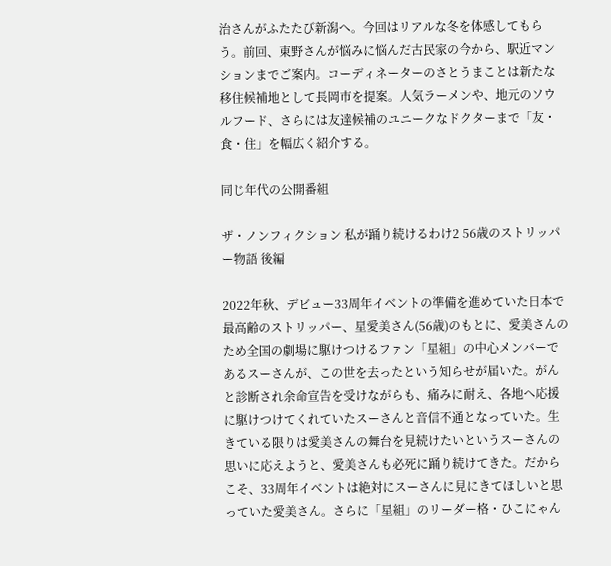治さんがふたたび新潟へ。今回はリアルな冬を体感してもらう。前回、東野さんが悩みに悩んだ古民家の今から、駅近マンションまでご案内。コーディネーターのさとうまことは新たな移住候補地として長岡市を提案。人気ラーメンや、地元のソウルフード、さらには友達候補のユニークなドクターまで「友・食・住」を幅広く紹介する。

同じ年代の公開番組

ザ・ノンフィクション 私が踊り続けるわけ2 56歳のストリッパー物語 後編

2022年秋、デビュー33周年イベントの準備を進めていた日本で最高齢のストリッパー、星愛美さん(56歳)のもとに、愛美さんのため全国の劇場に駆けつけるファン「星組」の中心メンバーであるスーさんが、この世を去ったという知らせが届いた。がんと診断され余命宣告を受けながらも、痛みに耐え、各地へ応援に駆けつけてくれていたスーさんと音信不通となっていた。生きている限りは愛美さんの舞台を見続けたいというスーさんの思いに応えようと、愛美さんも必死に踊り続けてきた。だからこそ、33周年イベントは絶対にスーさんに見にきてほしいと思っていた愛美さん。さらに「星組」のリーダー格・ひこにゃん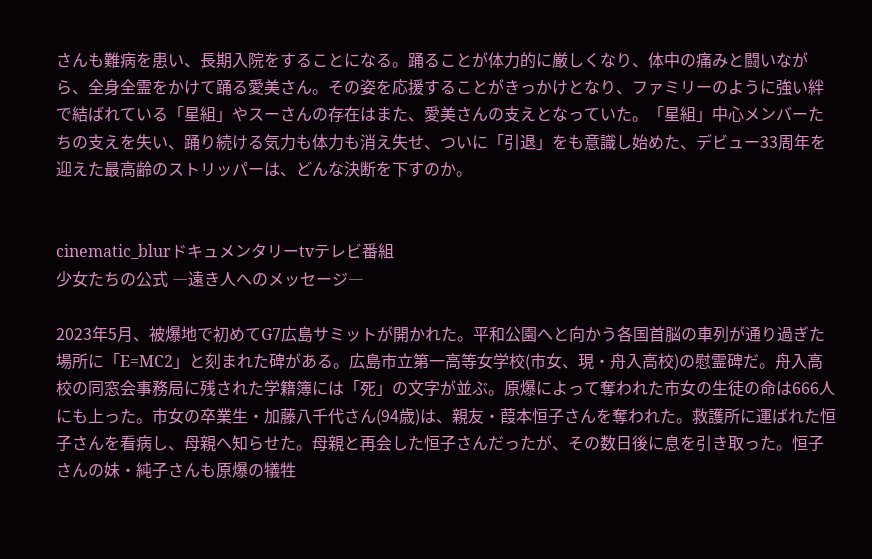さんも難病を患い、長期入院をすることになる。踊ることが体力的に厳しくなり、体中の痛みと闘いながら、全身全霊をかけて踊る愛美さん。その姿を応援することがきっかけとなり、ファミリーのように強い絆で結ばれている「星組」やスーさんの存在はまた、愛美さんの支えとなっていた。「星組」中心メンバーたちの支えを失い、踊り続ける気力も体力も消え失せ、ついに「引退」をも意識し始めた、デビュー33周年を迎えた最高齢のストリッパーは、どんな決断を下すのか。


cinematic_blurドキュメンタリーtvテレビ番組
少女たちの公式 ―遠き人へのメッセージ―

2023年5月、被爆地で初めてG7広島サミットが開かれた。平和公園へと向かう各国首脳の車列が通り過ぎた場所に「E=MC2」と刻まれた碑がある。広島市立第一高等女学校(市女、現・舟入高校)の慰霊碑だ。舟入高校の同窓会事務局に残された学籍簿には「死」の文字が並ぶ。原爆によって奪われた市女の生徒の命は666人にも上った。市女の卒業生・加藤八千代さん(94歳)は、親友・葭本恒子さんを奪われた。救護所に運ばれた恒子さんを看病し、母親へ知らせた。母親と再会した恒子さんだったが、その数日後に息を引き取った。恒子さんの妹・純子さんも原爆の犠牲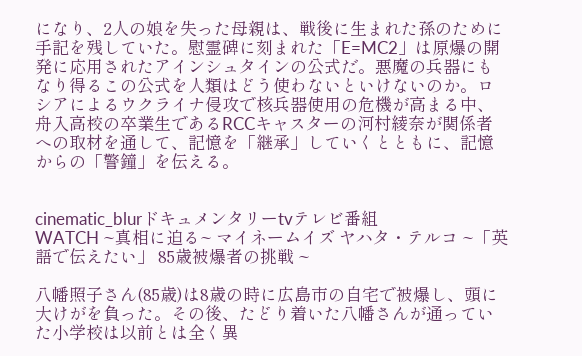になり、2人の娘を失った母親は、戦後に生まれた孫のために手記を残していた。慰霊碑に刻まれた「E=MC2」は原爆の開発に応用されたアインシュタインの公式だ。悪魔の兵器にもなり得るこの公式を人類はどう使わないといけないのか。ロシアによるウクライナ侵攻で核兵器使用の危機が高まる中、舟入高校の卒業生であるRCCキャスターの河村綾奈が関係者への取材を通して、記憶を「継承」していくとともに、記憶からの「警鐘」を伝える。


cinematic_blurドキュメンタリーtvテレビ番組
WATCH ~真相に迫る~ マイネームイズ ヤハタ・テルコ ~「英語で伝えたい」 85歳被爆者の挑戦 ~

八幡照子さん(85歳)は8歳の時に広島市の自宅で被爆し、頭に大けがを負った。その後、たどり着いた八幡さんが通っていた小学校は以前とは全く異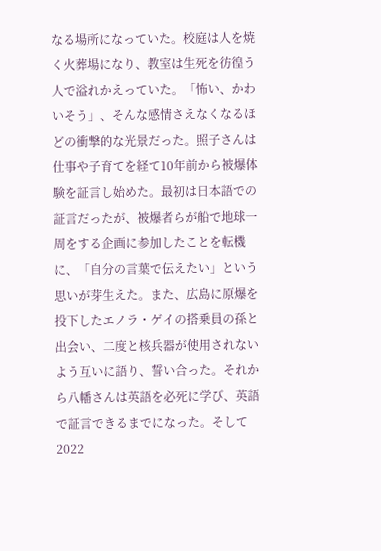なる場所になっていた。校庭は人を焼く火葬場になり、教室は生死を彷徨う人で溢れかえっていた。「怖い、かわいそう」、そんな感情さえなくなるほどの衝撃的な光景だった。照子さんは仕事や子育てを経て10年前から被爆体験を証言し始めた。最初は日本語での証言だったが、被爆者らが船で地球一周をする企画に参加したことを転機に、「自分の言葉で伝えたい」という思いが芽生えた。また、広島に原爆を投下したエノラ・ゲイの搭乗員の孫と出会い、二度と核兵器が使用されないよう互いに語り、誓い合った。それから八幡さんは英語を必死に学び、英語で証言できるまでになった。そして2022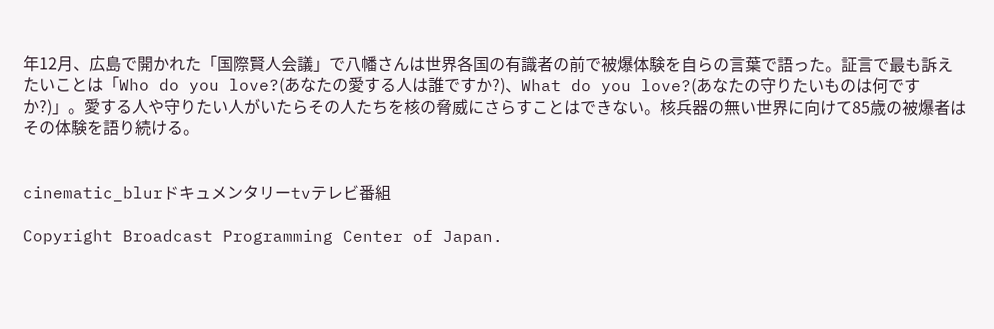年12月、広島で開かれた「国際賢人会議」で八幡さんは世界各国の有識者の前で被爆体験を自らの言葉で語った。証言で最も訴えたいことは「Who do you love?(あなたの愛する人は誰ですか?)、What do you love?(あなたの守りたいものは何ですか?)」。愛する人や守りたい人がいたらその人たちを核の脅威にさらすことはできない。核兵器の無い世界に向けて85歳の被爆者はその体験を語り続ける。


cinematic_blurドキュメンタリーtvテレビ番組

Copyright Broadcast Programming Center of Japan.